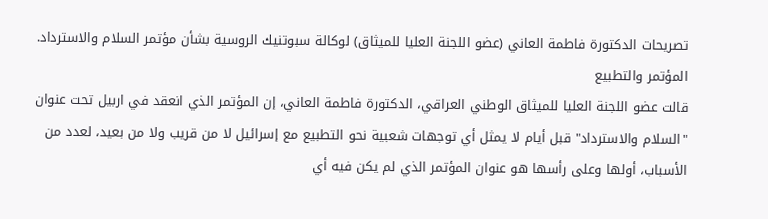تصريحات الدكتورة فاطمة العاني (عضو اللجنة العليا للميثاق) لوكالة سبوتنيك الروسية بشأن مؤتمر السلام والاسترداد.
المؤتمر والتطبيع
قالت عضو اللجنة العليا للميثاق الوطني العراقي، الدكتورة فاطمة العاني، إن المؤتمر الذي انعقد في اربيل تحت عنوان "السلام والاسترداد" قبل أيام لا يمثل أي توجهات شعبية نحو التطبيع مع إسرائيل لا من قريب ولا من بعيد، لعدد من الأسباب، أولها وعلى رأسها هو عنوان المؤتمر الذي لم يكن فيه أي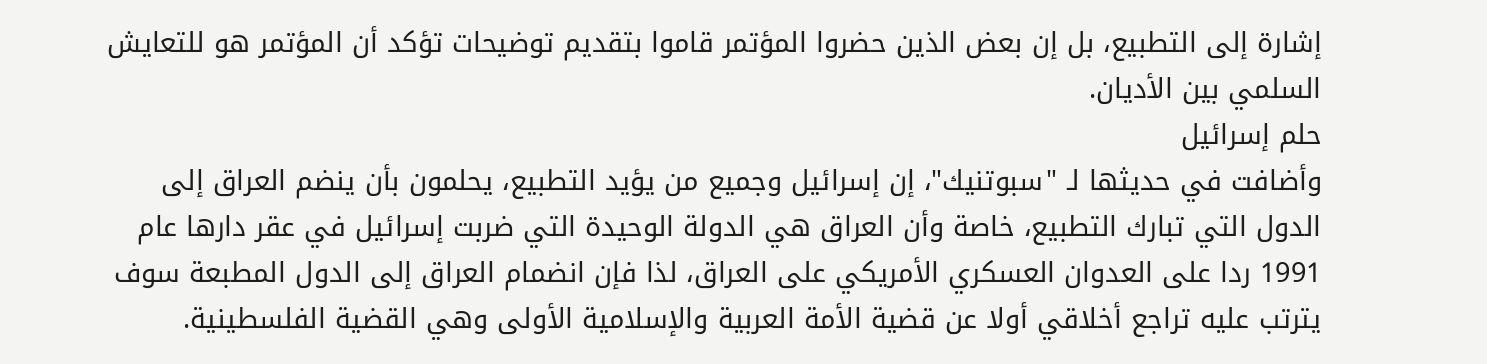إشارة إلى التطبيع، بل إن بعض الذين حضروا المؤتمر قاموا بتقديم توضيحات تؤكد أن المؤتمر هو للتعايش السلمي بين الأديان.
حلم إسرائيل
وأضافت في حديثها لـ "سبوتنيك"، إن إسرائيل وجميع من يؤيد التطبيع، يحلمون بأن ينضم العراق إلى الدول التي تبارك التطبيع، خاصة وأن العراق هي الدولة الوحيدة التي ضربت إسرائيل في عقر دارها عام 1991 ردا على العدوان العسكري الأمريكي على العراق، لذا فإن انضمام العراق إلى الدول المطبعة سوف يترتب عليه تراجع أخلاقي أولا عن قضية الأمة العربية والإسلامية الأولى وهي القضية الفلسطينية.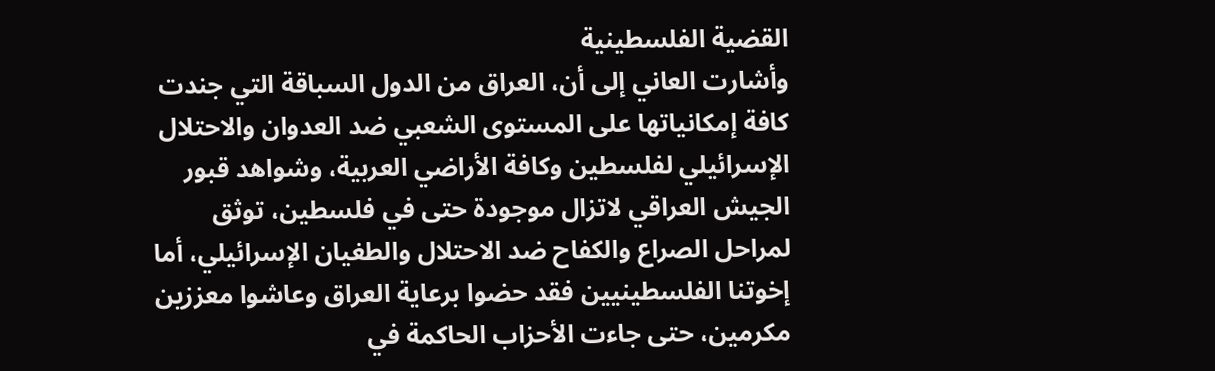القضية الفلسطينية
وأشارت العاني إلى أن، العراق من الدول السباقة التي جندت كافة إمكانياتها على المستوى الشعبي ضد العدوان والاحتلال الإسرائيلي لفلسطين وكافة الأراضي العربية، وشواهد قبور الجيش العراقي لاتزال موجودة حتى في فلسطين، توثق لمراحل الصراع والكفاح ضد الاحتلال والطغيان الإسرائيلي، أما إخوتنا الفلسطينيين فقد حضوا برعاية العراق وعاشوا معززين مكرمين، حتى جاءت الأحزاب الحاكمة في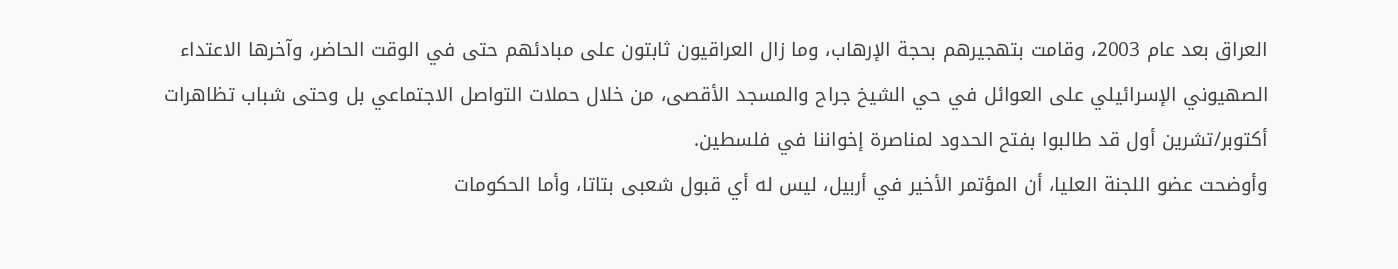العراق بعد عام 2003، وقامت بتهجيرهم بحجة الإرهاب، وما زال العراقيون ثابتون على مبادئهم حتى في الوقت الحاضر، وآخرها الاعتداء الصهيوني الإسرائيلي على العوائل في حي الشيخ جراح والمسجد الأقصى، من خلال حملات التواصل الاجتماعي بل وحتى شباب تظاهرات أكتوبر/تشرين أول قد طالبوا بفتح الحدود لمناصرة إخواننا في فلسطين.
وأوضحت عضو اللجنة العليا، أن المؤتمر الأخير في أربيل، ليس له أي قبول شعبى بتاتا، وأما الحكومات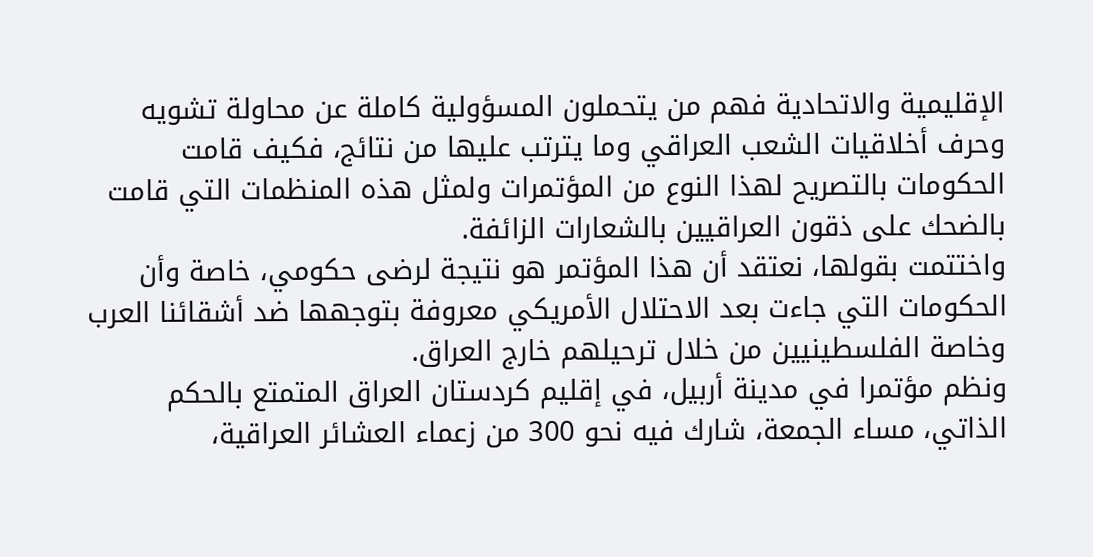الإقليمية والاتحادية فهم من يتحملون المسؤولية كاملة عن محاولة تشويه وحرف أخلاقيات الشعب العراقي وما يترتب عليها من نتائج، فكيف قامت الحكومات بالتصريح لهذا النوع من المؤتمرات ولمثل هذه المنظمات التي قامت بالضحك على ذقون العراقيين بالشعارات الزائفة.
واختتمت بقولها، نعتقد أن هذا المؤتمر هو نتيجة لرضى حكومي، خاصة وأن الحكومات التي جاءت بعد الاحتلال الأمريكي معروفة بتوجهها ضد أشقائنا العرب وخاصة الفلسطينيين من خلال ترحيلهم خارج العراق.
ونظم مؤتمرا في مدينة أربيل، في إقليم كردستان العراق المتمتع بالحكم الذاتي، مساء الجمعة، شارك فيه نحو 300 من زعماء العشائر العراقية،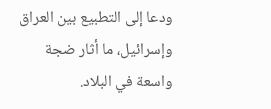ودعا إلى التطبيع بين العراق وإسرائيل، ما أثار ضجة واسعة في البلاد.